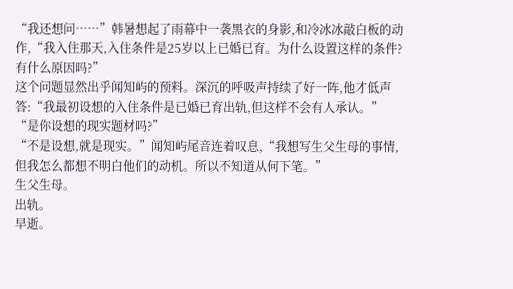“我还想问……”韩暑想起了雨幕中一袭黑衣的身影,和冷冰冰敲白板的动作,“我入住那天,入住条件是25岁以上已婚已育。为什么设置这样的条件?有什么原因吗?”
这个问题显然出乎闻知屿的预料。深沉的呼吸声持续了好一阵,他才低声答:“我最初设想的入住条件是已婚已育出轨,但这样不会有人承认。”
“是你设想的现实题材吗?”
“不是设想,就是现实。”闻知屿尾音连着叹息,“我想写生父生母的事情,但我怎么都想不明白他们的动机。所以不知道从何下笔。”
生父生母。
出轨。
早逝。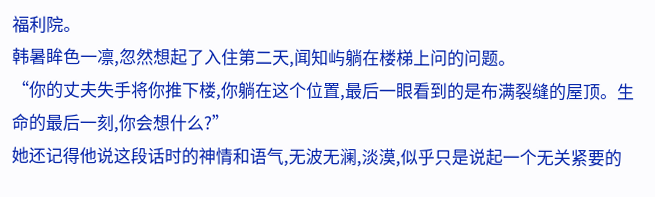福利院。
韩暑眸色一凛,忽然想起了入住第二天,闻知屿躺在楼梯上问的问题。
“你的丈夫失手将你推下楼,你躺在这个位置,最后一眼看到的是布满裂缝的屋顶。生命的最后一刻,你会想什么?”
她还记得他说这段话时的神情和语气,无波无澜,淡漠,似乎只是说起一个无关紧要的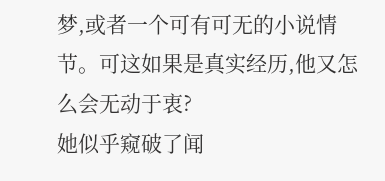梦,或者一个可有可无的小说情节。可这如果是真实经历,他又怎么会无动于衷?
她似乎窥破了闻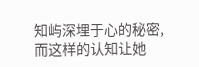知屿深埋于心的秘密,而这样的认知让她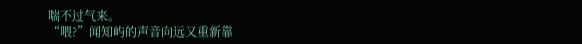喘不过气来。
“喂?”闻知屿的声音向远又重新靠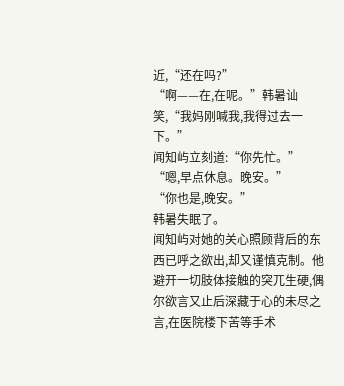近,“还在吗?”
“啊——在,在呢。”韩暑讪笑,“我妈刚喊我,我得过去一下。”
闻知屿立刻道:“你先忙。”
“嗯,早点休息。晚安。”
“你也是,晚安。”
韩暑失眠了。
闻知屿对她的关心照顾背后的东西已呼之欲出,却又谨慎克制。他避开一切肢体接触的突兀生硬,偶尔欲言又止后深藏于心的未尽之言,在医院楼下苦等手术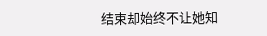结束却始终不让她知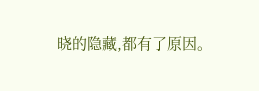晓的隐藏,都有了原因。